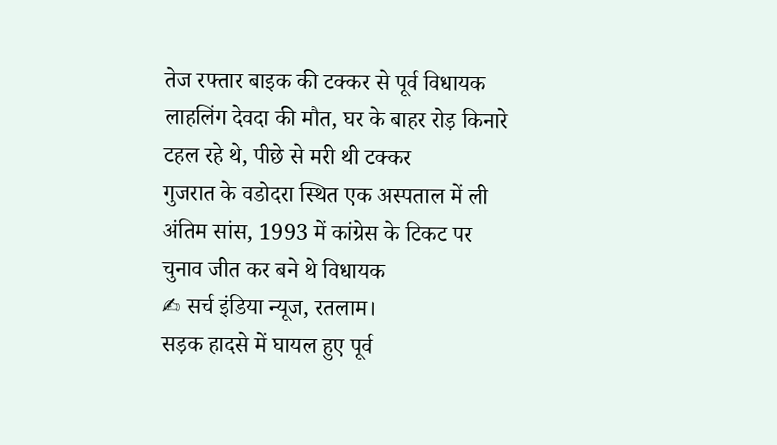तेज रफ्तार बाइक की टक्कर से पूर्व विधायक लाहलिंग देवदा की मौत, घर के बाहर रोड़ किनारे टहल रहे थे, पीछे से मरी थी टक्कर
गुजरात के वडोदरा स्थित एक अस्पताल में ली अंतिम सांस, 1993 में कांग्रेस के टिकट पर चुनाव जीत कर बने थे विधायक
✍ सर्च इंडिया न्यूज, रतलाम।
सड़क हादसे में घायल हुए पूर्व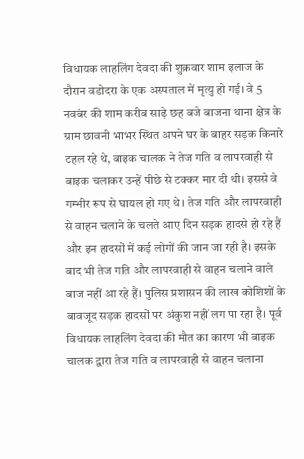विधायक लाहलिंग देवदा की शुक्रवार शाम इलाज के दौरान वडोदरा के एक अस्पताल में मृत्यु हो गई। वे 5 नवबंर की शाम करीब साढ़े छह बजे बाजना थाना क्षेत्र के ग्राम छावनी भाभर स्थित अपने घर के बाहर सड़क किनारे टहल रहे थे, बाइक चालक ने तेज गति व लापरवाही से बाइक चलाकर उन्हें पीछे से टक्कर मार दी थी। इससे वे गम्भीर रूप से घायल हो गए थे। तेज गति और लापरवाही से वाहन चलाने के चलते आए दिन सड़क हादसे हो रहे हैं और इन हादसों में कई लोगों की जान जा रही है। इसके बाद भी तेज गति और लापरवाही से वाहन चलाने वाले बाज नहीं आ रहे हैं। पुलिस प्रशासन की लाख कोशिशों के बावजूद सड़क हादसों पर अंकुश नहीं लग पा रहा है। पूर्व विधायक लाहलिंग देवदा की मौत का कारण भी बाइक चालक द्वारा तेज गति व लापरवाही से वाहन चलाना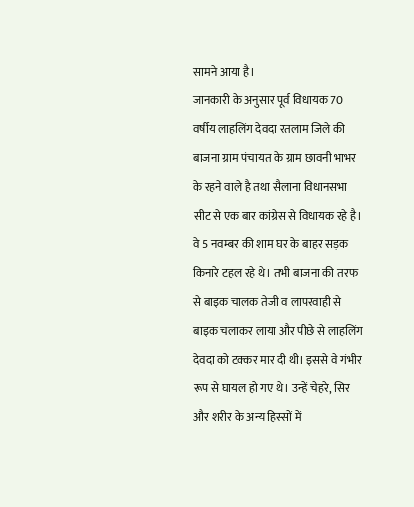सामने आया है।
जानकारी के अनुसार पूर्व विधायक 70 वर्षीय लाहलिंग देवदा रतलाम जिले की बाजना ग्राम पंचायत के ग्राम छावनी भाभर के रहने वाले है तथा सैलाना विधानसभा सीट से एक बार कांग्रेस से विधायक रहे है। वे 5 नवम्बर की शाम घर के बाहर सड़क किनारे टहल रहे थे। तभी बाजना की तरफ से बाइक चालक तेजी व लापरवाही से बाइक चलाकर लाया और पीछे से लाहलिंग देवदा को टक्कर मार दी थी। इससे वे गंभीर रूप से घायल हो गए थे। उन्हें चेहरे, सिर और शरीर के अन्य हिस्सों में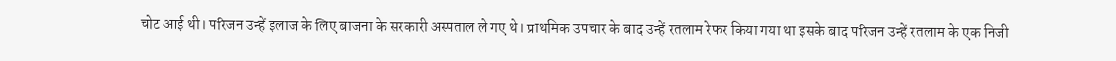चोट आई थी। परिजन उन्हें इलाज के लिए बाजना के सरकारी अस्पताल ले गए थे। प्राथमिक उपचार के बाद उन्हें रतलाम रेफर किया गया था इसके बाद परिजन उन्हें रतलाम के एक निजी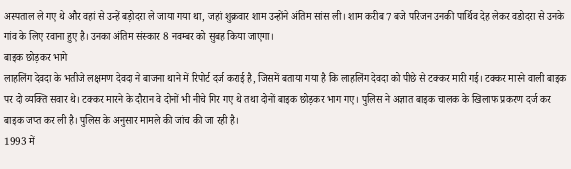अस्पताल ले गए थे और वहां से उन्हें बड़ोदरा ले जाया गया था, जहां शुक्रवार शाम उन्होंने अंतिम सांस ली। शाम करीब 7 बजे परिजन उनकी पार्थिव देह लेकर वडोदरा से उनके गांव के लिए रवाना हुए है। उनका अंतिम संस्कार 8 नवम्बर को सुबह किया जाएगा।
बाइक छोड़कर भागे
लाहलिंग देवदा के भतीजे लक्षमण देवदा ने बाजना थाने में रिपोर्ट दर्ज कराई है, जिसमें बताया गया है कि लाहलिंग देवदा को पीछे से टक्कर मारी गई। टक्कर मारने वाली बाइक पर दो व्यक्ति सवार थे। टक्कर मारने के दौरान वे दोनों भी नीचे गिर गए थे तथा दोनों बाइक छोड़कर भाग गए। पुलिस ने अज्ञात बाइक चालक के खिलाफ प्रकरण दर्ज कर बाइक जप्त कर ली है। पुलिस के अनुसार मामले की जांच की जा रही है।
1993 में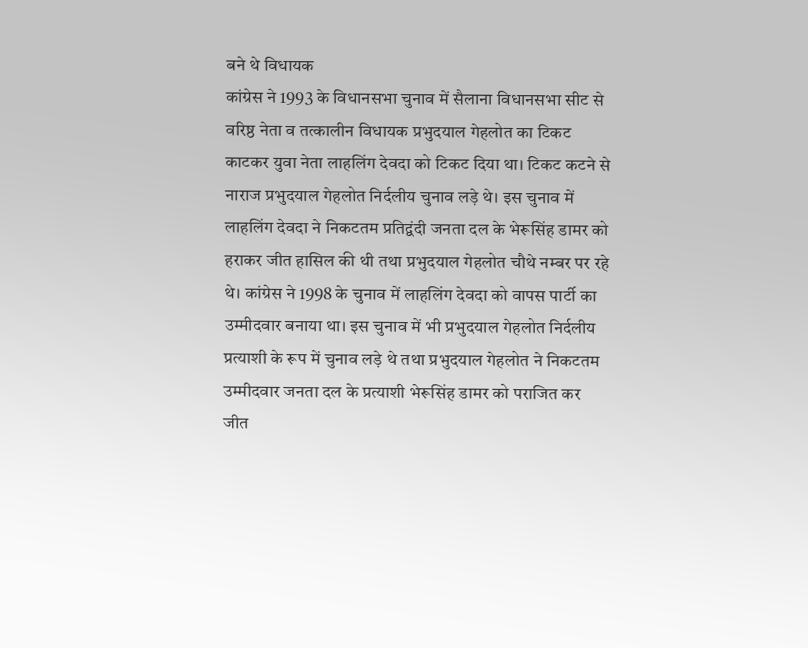बने थे विधायक
कांग्रेस ने 1993 के विधानसभा चुनाव में सैलाना विधानसभा सीट से वरिष्ठ नेता व तत्कालीन विधायक प्रभुदयाल गेहलोत का टिकट काटकर युवा नेता लाहलिंग देवदा को टिकट दिया था। टिकट कटने से नाराज प्रभुदयाल गेहलोत निर्दलीय चुनाव लड़े थे। इस चुनाव में लाहलिंग देवदा ने निकटतम प्रतिद्वंदी जनता दल के भेरूसिंह डामर को हराकर जीत हासिल की थी तथा प्रभुदयाल गेहलोत चौथे नम्बर पर रहे थे। कांग्रेस ने 1998 के चुनाव में लाहलिंग देवदा को वापस पार्टी का उम्मीदवार बनाया था। इस चुनाव में भी प्रभुदयाल गेहलोत निर्दलीय प्रत्याशी के रूप में चुनाव लड़े थे तथा प्रभुदयाल गेहलोत ने निकटतम उम्मीदवार जनता दल के प्रत्याशी भेरूसिंह डामर को पराजित कर जीत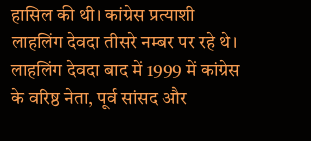हासिल की थी। कांग्रेस प्रत्याशी लाहलिंग देवदा तीसरे नम्बर पर रहे थे। लाहलिंग देवदा बाद में 1999 में कांग्रेस के वरिष्ठ नेता, पूर्व सांसद और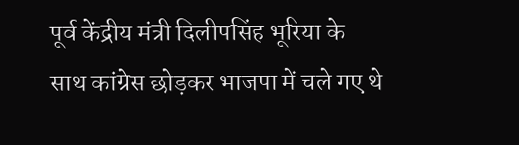पूर्व केंद्रीय मंत्री दिलीपसिंह भूरिया के साथ कांग्रेस छोड़कर भाजपा में चले गए थे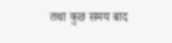तथा कुछ समय बाद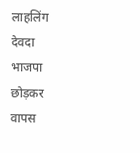लाहलिंग देवदा भाजपा छोड़कर वापस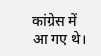कांग्रेस में आ गए थे।